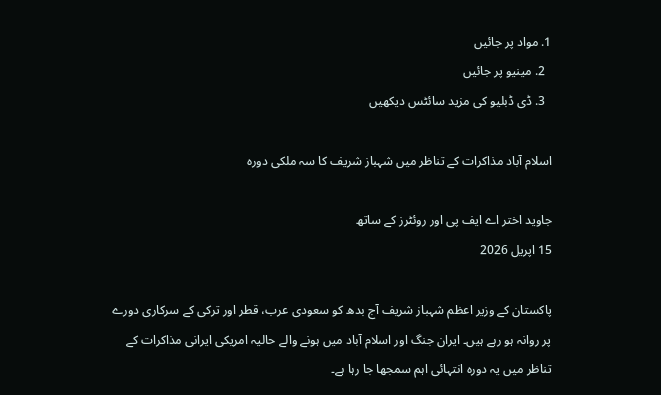1. مواد پر جائیں
  2. مینیو پر جائیں
  3. ڈی ڈبلیو کی مزید سائٹس دیکھیں

اسلام آباد مذاکرات کے تناظر میں شہباز شریف کا سہ ملکی دورہ

جاوید اختر اے ایف پی اور روئٹرز کے ساتھ
15 اپریل 2026

پاکستان کے وزیر اعظم شہباز شریف آج بدھ کو سعودی عرب، قطر اور ترکی کے سرکاری دورے پر روانہ ہو رہے ہیں۔ ایران جنگ اور اسلام آباد میں ہونے والے حالیہ امریکی ایرانی مذاکرات کے تناظر میں یہ دورہ انتہائی اہم سمجھا جا رہا ہے۔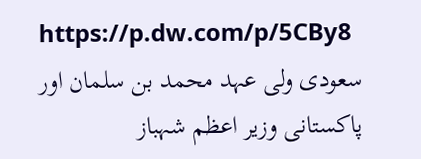https://p.dw.com/p/5CBy8
سعودی ولی عہد محمد بن سلمان اور پاکستانی وزیر اعظم شہباز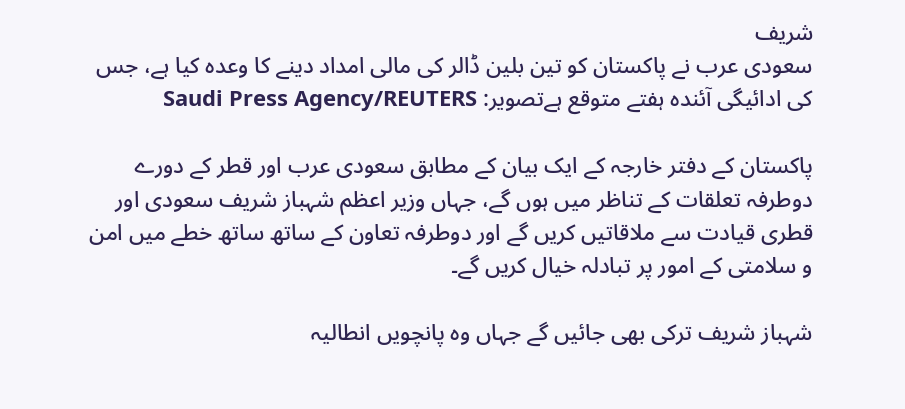شریف
سعودی عرب نے پاکستان کو تین بلین ڈالر کی مالی امداد دینے کا وعدہ کیا ہے، جس کی ادائیگی آئندہ ہفتے متوقع ہےتصویر: Saudi Press Agency/REUTERS

پاکستان کے دفتر خارجہ کے ایک بیان کے مطابق سعودی عرب اور قطر کے دورے دوطرفہ تعلقات کے تناظر میں ہوں گے، جہاں وزیر اعظم شہباز شریف سعودی اور قطری قیادت سے ملاقاتیں کریں گے اور دوطرفہ تعاون کے ساتھ ساتھ خطے میں امن و سلامتی کے امور پر تبادلہ خیال کریں گے۔

شہباز شریف ترکی بھی جائیں گے جہاں وہ پانچویں انطالیہ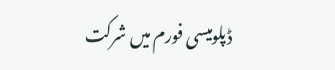ڈپلومیسی فورم میں شرکت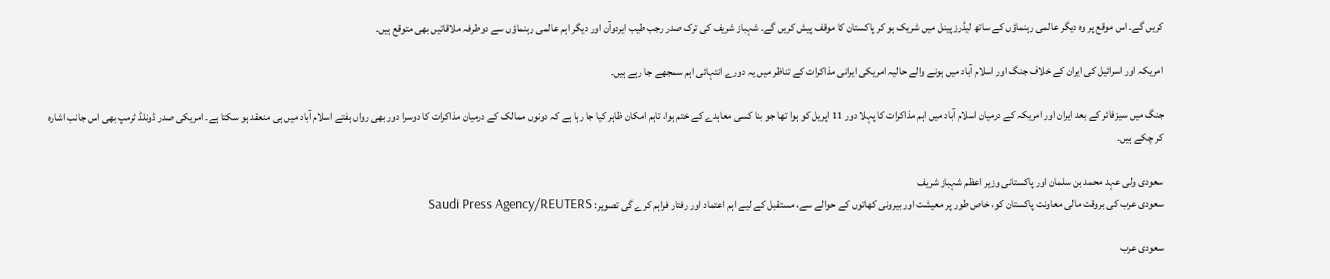کریں گے۔ اس موقع پر وہ دیگر عالمی رہنماؤں کے ساتھ لیڈرز پینل میں شریک ہو کر پاکستان کا موقف پیش کریں گے۔ شہباز شریف کی ترک صدر رجب طیب ایردوآن اور دیگر اہم عالمی رہنماؤں سے دوطرفہ ملاقاتیں بھی متوقع ہیں۔

امریکہ اور اسرائیل کی ایران کے خلاف جنگ اور اسلام آباد میں ہونے والے حالیہ امریکی ایرانی مذاکرات کے تناظر میں یہ دورے انتہائی اہم سمجھے جا رہے ہیں۔

جنگ میں سیزفائر کے بعد ایران اور امریکہ کے درمیان اسلام آباد میں اہم مذاکرات کا پہلا دور 11 اپریل کو ہوا تھا جو بنا کسی معاہدے کے ختم ہوا، تاہم امکان ظاہر کیا جا رہا ہے کہ دونوں ممالک کے درمیان مذاکرات کا دوسرا دور بھی رواں ہفتے اسلام آباد میں ہی منعقد ہو سکتا ہے۔ امریکی صدر ڈونلڈ ٹرمپ بھی اس جانب اشارہ کر چکے ہیں۔

سعودی ولی عہد محمد بن سلمان اور پاکستانی وزیر اعظم شہباز شریف
سعودی عرب کی بروقت مالی معاونت پاکستان کو، خاص طور پر معیشت اور بیرونی کھاتوں کے حوالے سے، مستقبل کے لیے اہم اعتماد اور رفتار فراہم کرے گی تصویر: Saudi Press Agency/REUTERS

سعودی عرب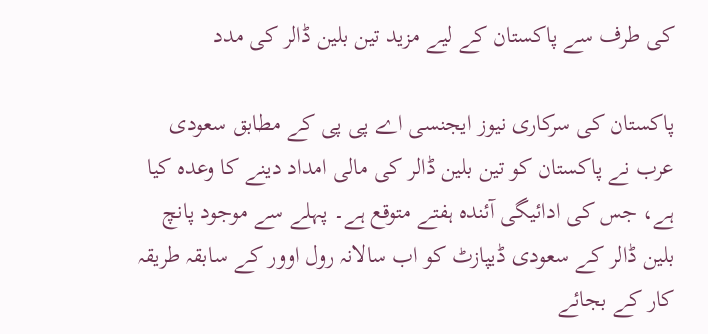کی طرف سے پاکستان کے لیے مزید تین بلین ڈالر کی مدد

پاکستان کی سرکاری نیوز ایجنسی اے پی پی کے مطابق سعودی عرب نے پاکستان کو تین بلین ڈالر کی مالی امداد دینے کا وعدہ کیا ہے، جس کی ادائیگی آئندہ ہفتے متوقع ہے۔ پہلے سے موجود پانچ بلین ڈالر کے سعودی ڈیپازٹ کو اب سالانہ رول اوور کے سابقہ طریقہ کار کے بجائے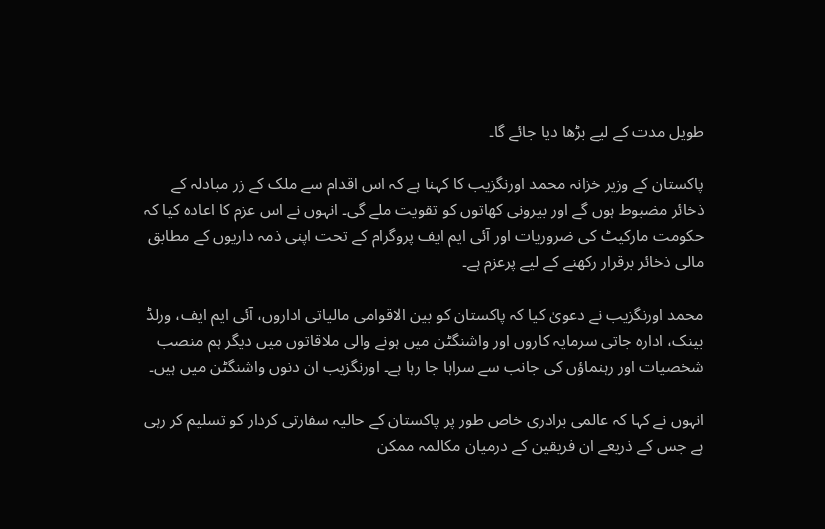طویل مدت کے لیے بڑھا دیا جائے گا۔

پاکستان کے وزیر خزانہ محمد اورنگزیب کا کہنا ہے کہ اس اقدام سے ملک کے زر مبادلہ کے ذخائر مضبوط ہوں گے اور بیرونی کھاتوں کو تقویت ملے گی۔ انہوں نے اس عزم کا اعادہ کیا کہ حکومت مارکیٹ کی ضروریات اور آئی ایم ایف پروگرام کے تحت اپنی ذمہ داریوں کے مطابق مالی ذخائر برقرار رکھنے کے لیے پرعزم ہے۔

محمد اورنگزیب نے دعویٰ کیا کہ پاکستان کو بین الاقوامی مالیاتی اداروں، آئی ایم ایف، ورلڈ بینک، ادارہ جاتی سرمایہ کاروں اور واشنگٹن میں ہونے والی ملاقاتوں میں دیگر ہم منصب شخصیات اور رہنماؤں کی جانب سے سراہا جا رہا ہے۔ اورنگزیب ان دنوں واشنگٹن میں ہیں۔

انہوں نے کہا کہ عالمی برادری خاص طور پر پاکستان کے حالیہ سفارتی کردار کو تسلیم کر رہی ہے جس کے ذریعے ان فریقین کے درمیان مکالمہ ممکن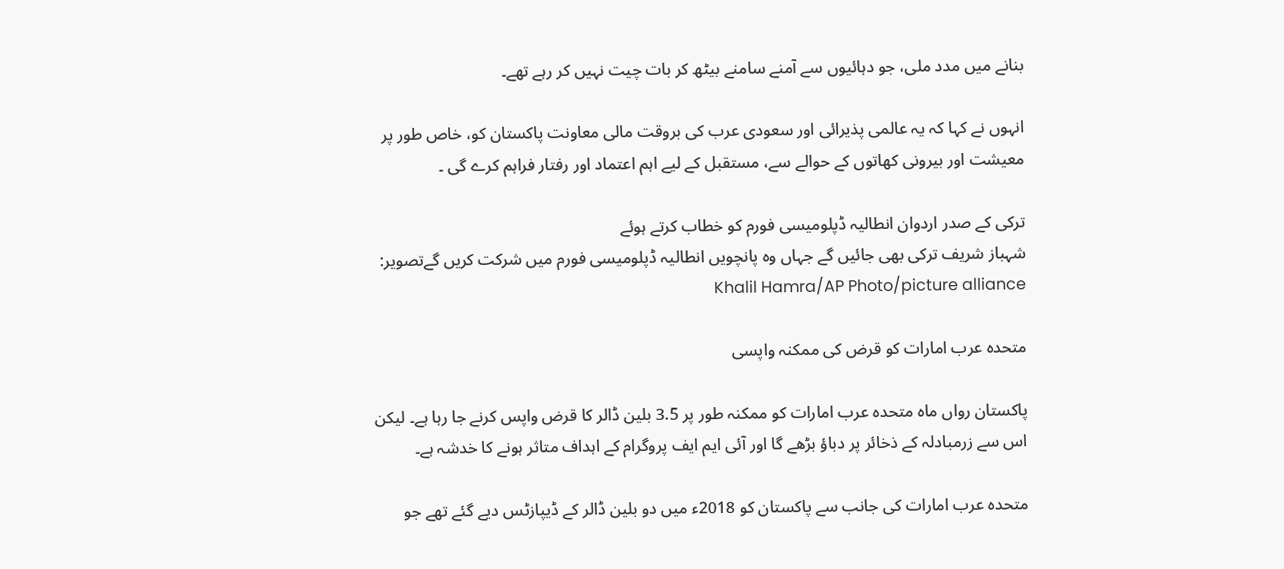بنانے میں مدد ملی، جو دہائیوں سے آمنے سامنے بیٹھ کر بات چیت نہیں کر رہے تھے۔

انہوں نے کہا کہ یہ عالمی پذیرائی اور سعودی عرب کی بروقت مالی معاونت پاکستان کو، خاص طور پر معیشت اور بیرونی کھاتوں کے حوالے سے، مستقبل کے لیے اہم اعتماد اور رفتار فراہم کرے گی ۔

ترکی کے صدر اردوان انطالیہ ڈپلومیسی فورم کو خطاب کرتے ہوئے
شہباز شریف ترکی بھی جائیں گے جہاں وہ پانچویں انطالیہ ڈپلومیسی فورم میں شرکت کریں گےتصویر: Khalil Hamra/AP Photo/picture alliance

متحدہ عرب امارات کو قرض کی ممکنہ واپسی

پاکستان رواں ماہ متحدہ عرب امارات کو ممکنہ طور پر 3.5 بلین ڈالر کا قرض واپس کرنے جا رہا ہے۔ لیکن اس سے زرمبادلہ کے ذخائر پر دباؤ بڑھے گا اور آئی ایم ایف پروگرام کے اہداف متاثر ہونے کا خدشہ ہے۔

متحدہ عرب امارات کی جانب سے پاکستان کو 2018ء میں دو بلین ڈالر کے ڈیپازٹس دیے گئے تھے جو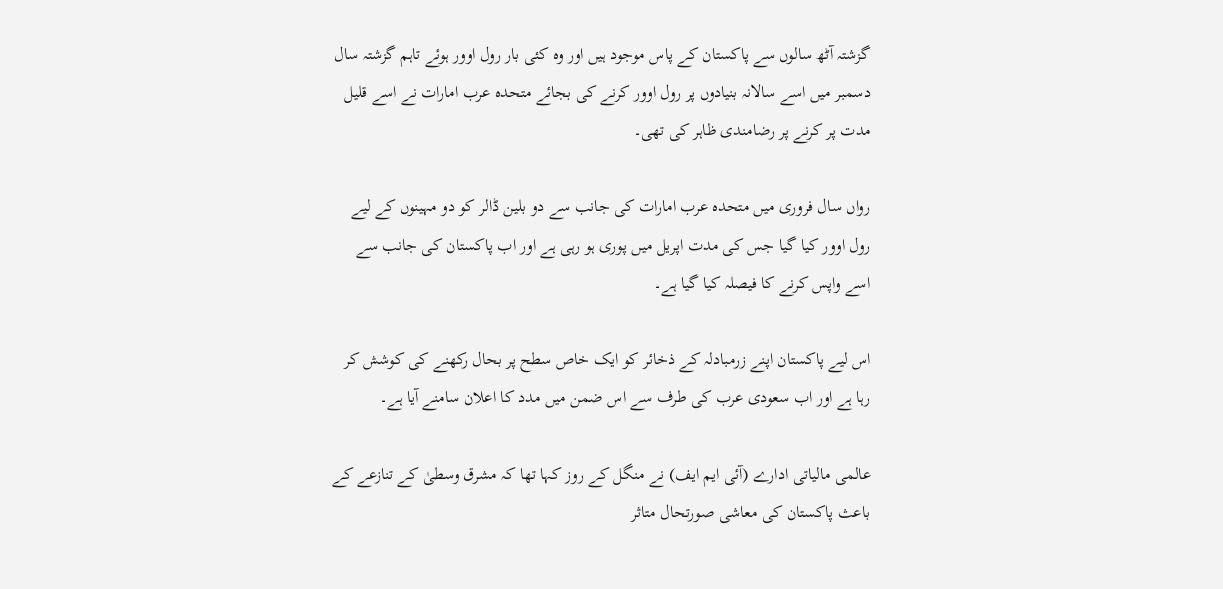گزشتہ آٹھ سالوں سے پاکستان کے پاس موجود ہیں اور وہ کئی بار رول اوور ہوئے تاہم گزشتہ سال دسمبر میں اسے سالانہ بنیادوں پر رول اوور کرنے کی بجائے متحدہ عرب امارات نے اسے قلیل مدت پر کرنے پر رضامندی ظاہر کی تھی۔

رواں سال فروری میں متحدہ عرب امارات کی جانب سے دو بلین ڈالر کو دو مہینوں کے لیے رول اوور کیا گیا جس کی مدت اپریل میں پوری ہو رہی ہے اور اب پاکستان کی جانب سے اسے واپس کرنے کا فیصلہ کیا گیا ہے۔

اس لیے پاکستان اپنے زرمبادلہ کے ذخائر کو ایک خاص سطح پر بحال رکھنے کی کوشش کر رہا ہے اور اب سعودی عرب کی طرف سے اس ضمن میں مدد کا اعلان سامنے آیا ہے۔

عالمی مالیاتی ادارے (آئی ایم ایف) نے منگل کے روز کہا تھا کہ مشرق وسطیٰ کے تنازعے کے باعث پاکستان کی معاشی صورتحال متاثر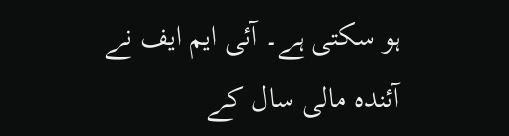ہو سکتی ہے۔ آئی ایم ایف نے آئندہ مالی سال کے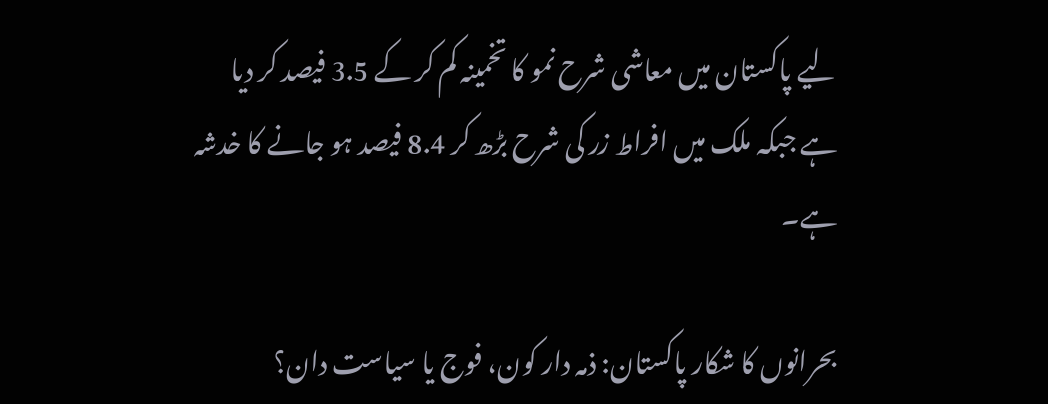لیے پاکستان میں معاشی شرح نمو کا تخمینہ کم کر کے 3.5 فیصد کر دیا ہے جبکہ ملک میں افراط زر کی شرح بڑھ کر 8.4 فیصد ہو جانے کا خدشہ ہے۔

بحرانوں کا شکار پاکستان: ذمہ دار کون، فوج یا سیاست دان؟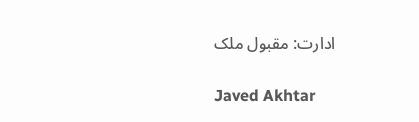ادارت: مقبول ملک

Javed Akhtar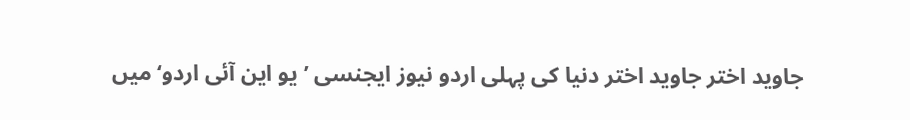جاوید اختر جاوید اختر دنیا کی پہلی اردو نیوز ایجنسی ’یو این آئی اردو‘ میں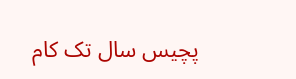پچیس سال تک کام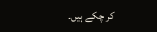کر چکے ہیں۔